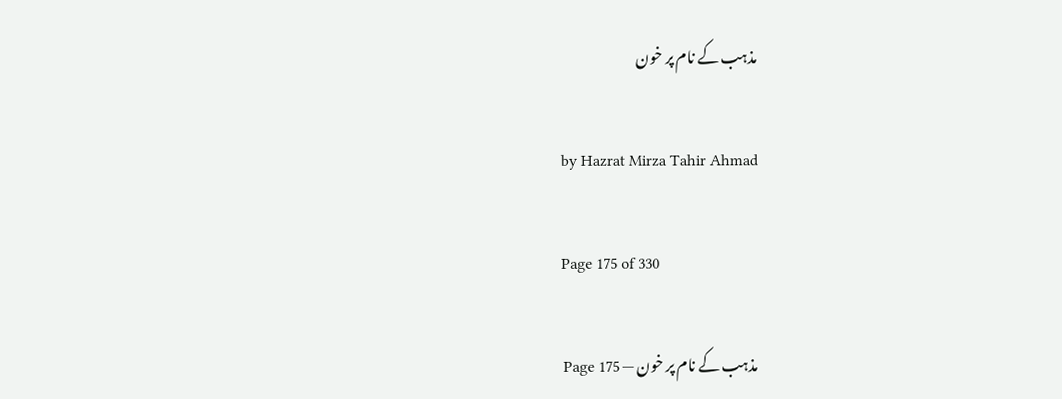مذہب کے نام پر خون

by Hazrat Mirza Tahir Ahmad

Page 175 of 330

مذہب کے نام پر خون — Page 175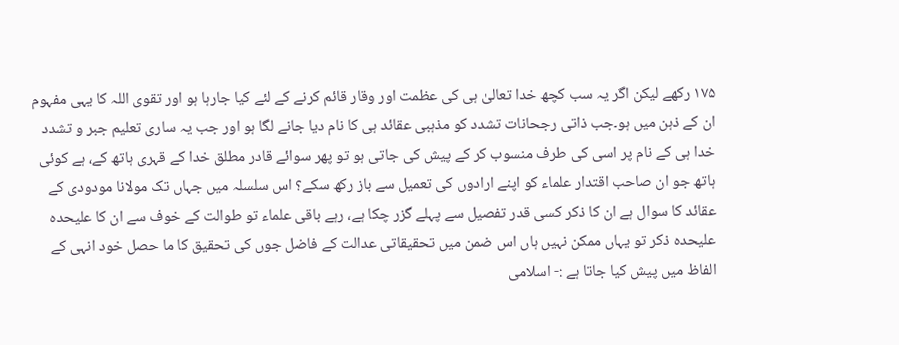۱۷۵ رکھے لیکن اگر یہ سب کچھ خدا تعالیٰ ہی کی عظمت اور وقار قائم کرنے کے لئے کیا جارہا ہو اور تقوی اللہ کا یہی مفہوم ان کے ذہن میں ہو۔جب ذاتی رجحانات تشدد کو مذہبی عقائد ہی کا نام دیا جانے لگا ہو اور جب یہ ساری تعلیم جبر و تشدد خدا ہی کے نام پر اسی کی طرف منسوب کر کے پیش کی جاتی ہو تو پھر سوائے قادر مطلق خدا کے قہری ہاتھ کے، ہے کوئی ہاتھ جو ان صاحب اقتدار علماء کو اپنے ارادوں کی تعمیل سے باز رکھ سکے؟ اس سلسلہ میں جہاں تک مولانا مودودی کے عقائد کا سوال ہے ان کا ذکر کسی قدر تفصیل سے پہلے گزر چکا ہے، رہے باقی علماء تو طوالت کے خوف سے ان کا علیحدہ علیحدہ ذکر تو یہاں ممکن نہیں ہاں اس ضمن میں تحقیقاتی عدالت کے فاضل جوں کی تحقیق کا ما حصل خود انہی کے الفاظ میں پیش کیا جاتا ہے :- اسلامی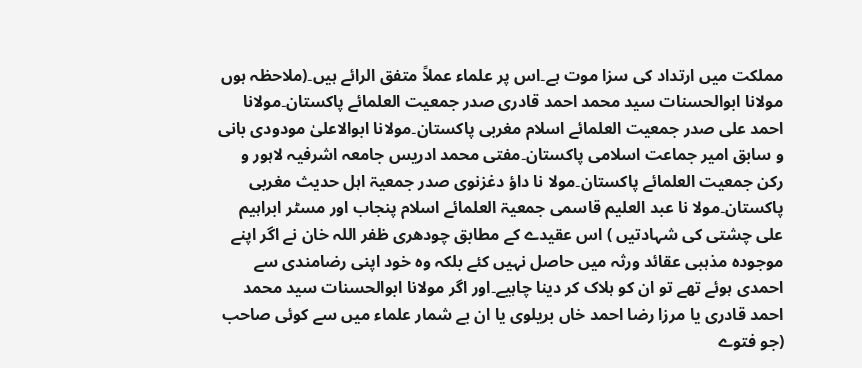مملکت میں ارتداد کی سزا موت ہے۔اس پر علماء عملاً متفق الرائے ہیں۔(ملاحظہ ہوں مولانا ابوالحسنات سید محمد احمد قادری صدر جمعیت العلمائے پاکستان۔مولانا احمد علی صدر جمعیت العلمائے اسلام مغربی پاکستان۔مولانا ابوالاعلیٰ مودودی بانی و سابق امیر جماعت اسلامی پاکستان۔مفتی محمد ادریس جامعہ اشرفیہ لاہور و رکن جمعیت العلمائے پاکستان۔مولا نا داؤ دغزنوی صدر جمعیۃ اہل حدیث مغربی پاکستان۔مولا نا عبد العلیم قاسمی جمعیۃ العلمائے اسلام پنجاب اور مسٹر ابراہیم علی چشتی کی شہادتیں ) اس عقیدے کے مطابق چودھری ظفر اللہ خان نے اگر اپنے موجودہ مذہبی عقائد ورثہ میں حاصل نہیں کئے بلکہ وہ خود اپنی رضامندی سے احمدی ہوئے تھے تو ان کو ہلاک کر دینا چاہیے۔اور اگر مولانا ابوالحسنات سید محمد احمد قادری یا مرزا رضا احمد خاں بریلوی یا ان بے شمار علماء میں سے کوئی صاحب (جو فتوے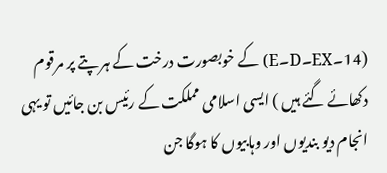(14۔EX۔D۔E) کے خوبصورت درخت کے ہر پتے پر مرقوم دکھائے گئے ہیں ) ایسی اسلامی مملکت کے رئیس بن جائیں تو یہی انجام دیو بندیوں اور وہابیوں کا ہوگا جن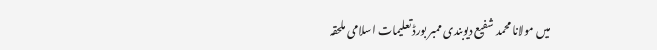میں مولانا محمد شفیع دیوبندی ممبر بورڈ تعلیمات اسلامی ملحقہ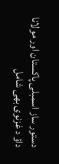دستور ساز اسمبلی پاکستان اور مولانا داؤ د غزنوی بھی شامل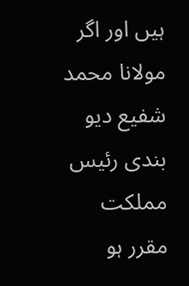ہیں اور اگر مولانا محمد شفیع دیو بندی رئیس مملکت مقرر ہو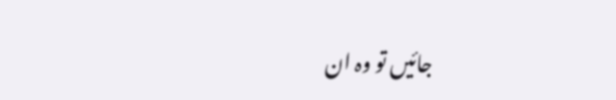جائیں تو وہ ان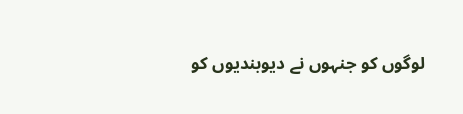لوگوں کو جنہوں نے دیوبندیوں کو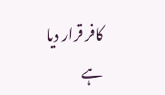کافر قرار دیا ہے